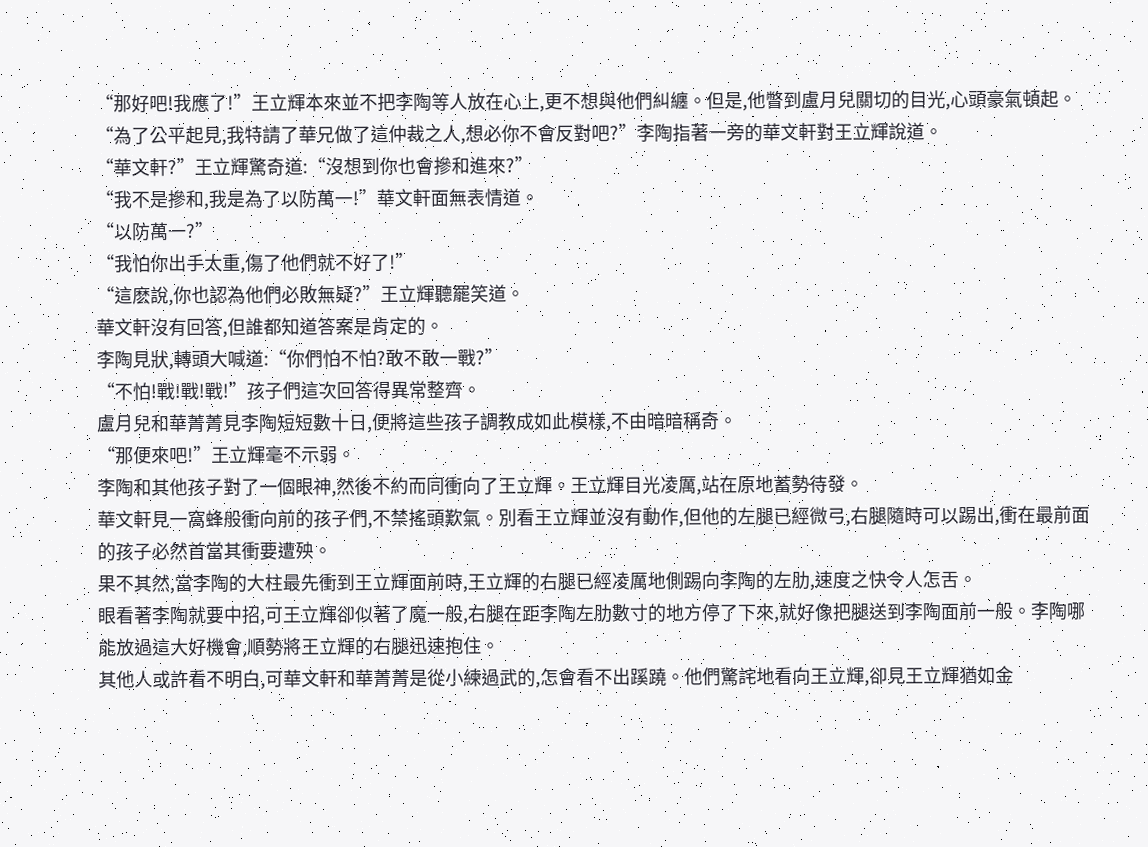“那好吧!我應了!”王立輝本來並不把李陶等人放在心上,更不想與他們糾纏。但是,他瞥到盧月兒關切的目光,心頭豪氣頓起。
“為了公平起見,我特請了華兄做了這仲裁之人,想必你不會反對吧?”李陶指著一旁的華文軒對王立輝說道。
“華文軒?”王立輝驚奇道:“沒想到你也會摻和進來?”
“我不是摻和,我是為了以防萬一!”華文軒面無表情道。
“以防萬一?”
“我怕你出手太重,傷了他們就不好了!”
“這麽說,你也認為他們必敗無疑?”王立輝聽罷笑道。
華文軒沒有回答,但誰都知道答案是肯定的。
李陶見狀,轉頭大喊道:“你們怕不怕?敢不敢一戰?”
“不怕!戰!戰!戰!”孩子們這次回答得異常整齊。
盧月兒和華菁菁見李陶短短數十日,便將這些孩子調教成如此模樣,不由暗暗稱奇。
“那便來吧!”王立輝毫不示弱。
李陶和其他孩子對了一個眼神,然後不約而同衝向了王立輝。王立輝目光凌厲,站在原地蓄勢待發。
華文軒見一窩蜂般衝向前的孩子們,不禁搖頭歎氣。別看王立輝並沒有動作,但他的左腿已經微弓,右腿隨時可以踢出,衝在最前面的孩子必然首當其衝要遭殃。
果不其然,當李陶的大柱最先衝到王立輝面前時,王立輝的右腿已經凌厲地側踢向李陶的左肋,速度之快令人怎舌。
眼看著李陶就要中招,可王立輝卻似著了魔一般,右腿在距李陶左肋數寸的地方停了下來,就好像把腿送到李陶面前一般。李陶哪能放過這大好機會,順勢將王立輝的右腿迅速抱住。
其他人或許看不明白,可華文軒和華菁菁是從小練過武的,怎會看不出蹊蹺。他們驚詫地看向王立輝,卻見王立輝猶如金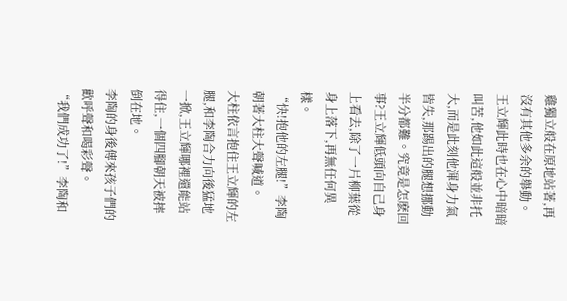雞獨立般在原地站著,再沒有其他多余的舉動。
王立輝此時也在心中暗暗叫苦,他如此這般並非托大,而是此刻他渾身力氣皆失,那踢出的腿想挪動半分都難。究竟是怎麽回事?王立輝低頭向自己身上看去,除了一片柳葉從身上落下,再無任何異樣。
“快!抱他的左腿!”李陶朝著大柱大聲喊道。
大柱依言抱住王立輝的左腿,和李陶合力向後猛地一掀,王立輝哪裡還能站得住,一個四腳朝天被摔倒在地。
李陶的身後傳來孩子們的歡呼聲和喝彩聲。
“我們成功了!”李陶和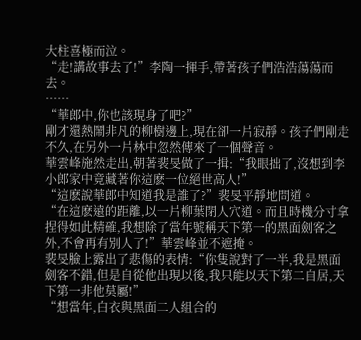大柱喜極而泣。
“走!講故事去了!”李陶一揮手,帶著孩子們浩浩蕩蕩而去。
……
“華郎中,你也該現身了吧?”
剛才還熱鬧非凡的柳樹邊上,現在卻一片寂靜。孩子們剛走不久,在另外一片林中忽然傳來了一個聲音。
華雲峰施然走出,朝著裴旻做了一揖:“我眼拙了,沒想到李小郎家中竟藏著你這麽一位絕世高人!”
“這麽說華郎中知道我是誰了?”裴旻平靜地問道。
“在這麽遠的距離,以一片柳葉閉人穴道。而且時機分寸拿捏得如此精確,我想除了當年號稱天下第一的黑面劍客之外,不會再有別人了!”華雲峰並不遮掩。
裴旻臉上露出了悲傷的表情:“你隻說對了一半,我是黑面劍客不錯,但是自從他出現以後,我只能以天下第二自居,天下第一非他莫屬!”
“想當年,白衣與黑面二人組合的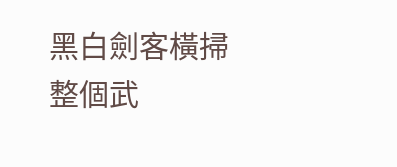黑白劍客橫掃整個武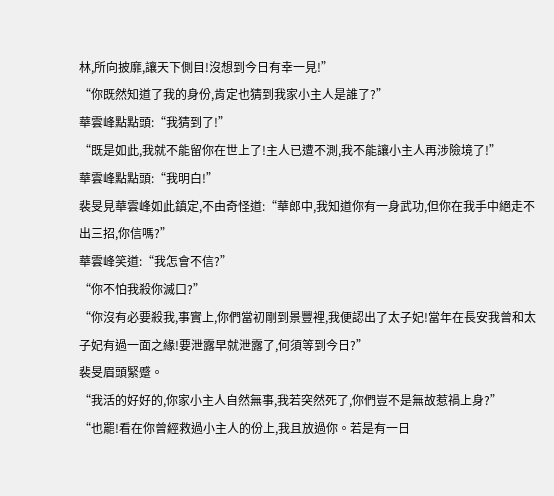林,所向披靡,讓天下側目!沒想到今日有幸一見!”
“你既然知道了我的身份,肯定也猜到我家小主人是誰了?”
華雲峰點點頭:“我猜到了!”
“既是如此,我就不能留你在世上了!主人已遭不測,我不能讓小主人再涉險境了!”
華雲峰點點頭:“我明白!”
裴旻見華雲峰如此鎮定,不由奇怪道:“華郎中,我知道你有一身武功,但你在我手中絕走不出三招,你信嗎?”
華雲峰笑道:“我怎會不信?”
“你不怕我殺你滅口?”
“你沒有必要殺我,事實上,你們當初剛到景豐裡,我便認出了太子妃!當年在長安我曾和太子妃有過一面之緣!要泄露早就泄露了,何須等到今日?”
裴旻眉頭緊蹙。
“我活的好好的,你家小主人自然無事,我若突然死了,你們豈不是無故惹禍上身?”
“也罷!看在你曾經救過小主人的份上,我且放過你。若是有一日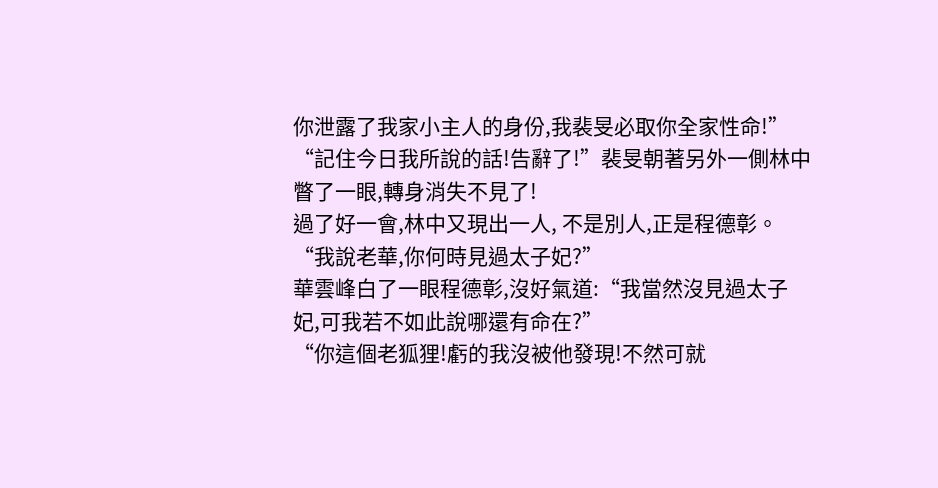你泄露了我家小主人的身份,我裴旻必取你全家性命!”
“記住今日我所說的話!告辭了!”裴旻朝著另外一側林中瞥了一眼,轉身消失不見了!
過了好一會,林中又現出一人, 不是別人,正是程德彰。
“我說老華,你何時見過太子妃?”
華雲峰白了一眼程德彰,沒好氣道:“我當然沒見過太子妃,可我若不如此說哪還有命在?”
“你這個老狐狸!虧的我沒被他發現!不然可就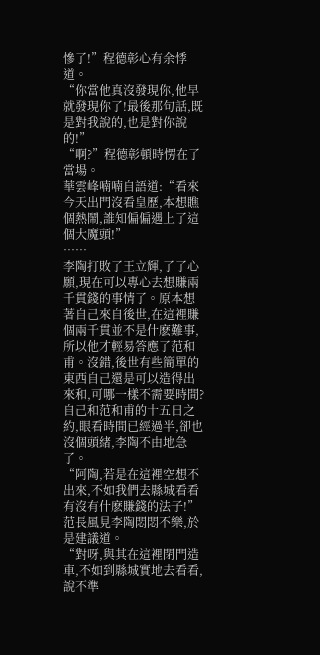慘了!”程德彰心有余悸道。
“你當他真沒發現你,他早就發現你了!最後那句話,既是對我說的,也是對你說的!”
“啊?”程德彰頓時愣在了當場。
華雲峰喃喃自語道:“看來今天出門沒看皇歷,本想瞧個熱鬧,誰知偏偏遇上了這個大魔頭!”
……
李陶打敗了王立輝,了了心願,現在可以專心去想賺兩千貫錢的事情了。原本想著自己來自後世,在這裡賺個兩千貫並不是什麽難事,所以他才輕易答應了范和甫。沒錯,後世有些簡單的東西自己還是可以造得出來和,可哪一樣不需要時間?自己和范和甫的十五日之約,眼看時間已經過半,卻也沒個頭緒,李陶不由地急了。
“阿陶,若是在這裡空想不出來,不如我們去縣城看看有沒有什麽賺錢的法子!”范長風見李陶悶悶不樂,於是建議道。
“對呀,與其在這裡閉門造車,不如到縣城實地去看看,說不準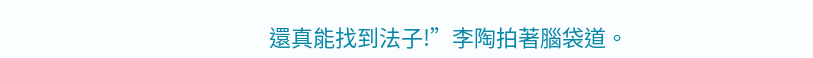還真能找到法子!”李陶拍著腦袋道。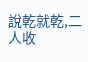說乾就乾,二人收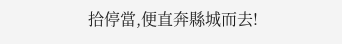拾停當,便直奔縣城而去!